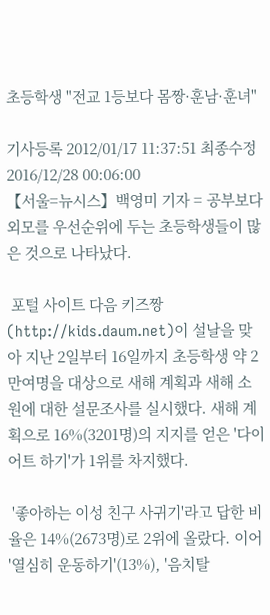초등학생 "전교 1등보다 몸짱·훈남·훈녀"

기사등록 2012/01/17 11:37:51 최종수정 2016/12/28 00:06:00
【서울=뉴시스】백영미 기자 = 공부보다 외모를 우선순위에 두는 초등학생들이 많은 것으로 나타났다.

 포털 사이트 다음 키즈짱(http://kids.daum.net)이 설날을 맞아 지난 2일부터 16일까지 초등학생 약 2만여명을 대상으로 새해 계획과 새해 소원에 대한 설문조사를 실시했다. 새해 계획으로 16%(3201명)의 지지를 얻은 '다이어트 하기'가 1위를 차지했다.

 '좋아하는 이성 친구 사귀기'라고 답한 비율은 14%(2673명)로 2위에 올랐다. 이어 '열심히 운동하기'(13%), '음치탈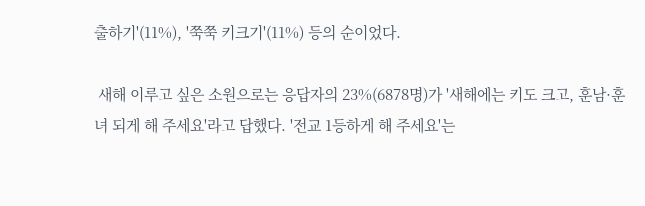출하기'(11%), '쭉쭉 키크기'(11%) 등의 순이었다.

 새해 이루고 싶은 소원으로는 응답자의 23%(6878명)가 '새해에는 키도 크고, 훈남·훈녀 되게 해 주세요'라고 답했다. '전교 1등하게 해 주세요'는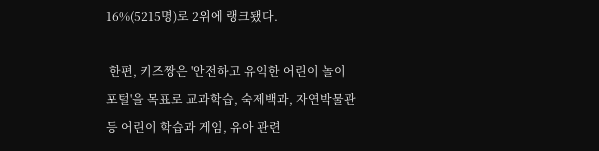16%(5215명)로 2위에 랭크됐다.

 한편, 키즈짱은 '안전하고 유익한 어린이 놀이 포털'을 목표로 교과학습, 숙제백과, 자연박물관 등 어린이 학습과 게임, 유아 관련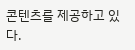콘텐츠를 제공하고 있다.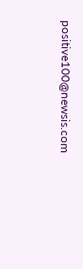positive100@newsis.com